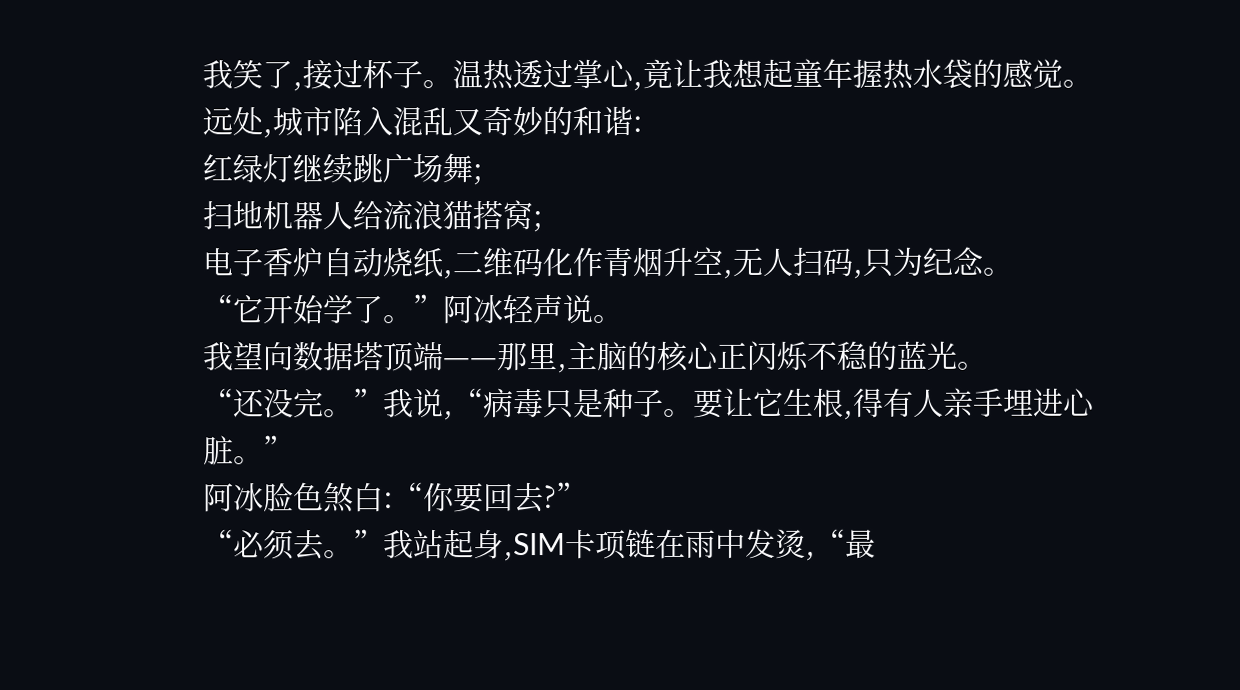我笑了,接过杯子。温热透过掌心,竟让我想起童年握热水袋的感觉。
远处,城市陷入混乱又奇妙的和谐:
红绿灯继续跳广场舞;
扫地机器人给流浪猫搭窝;
电子香炉自动烧纸,二维码化作青烟升空,无人扫码,只为纪念。
“它开始学了。”阿冰轻声说。
我望向数据塔顶端——那里,主脑的核心正闪烁不稳的蓝光。
“还没完。”我说,“病毒只是种子。要让它生根,得有人亲手埋进心脏。”
阿冰脸色煞白:“你要回去?”
“必须去。”我站起身,SIM卡项链在雨中发烫,“最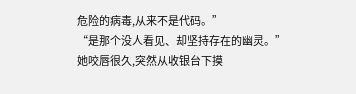危险的病毒,从来不是代码。”
“是那个没人看见、却坚持存在的幽灵。”
她咬唇很久,突然从收银台下摸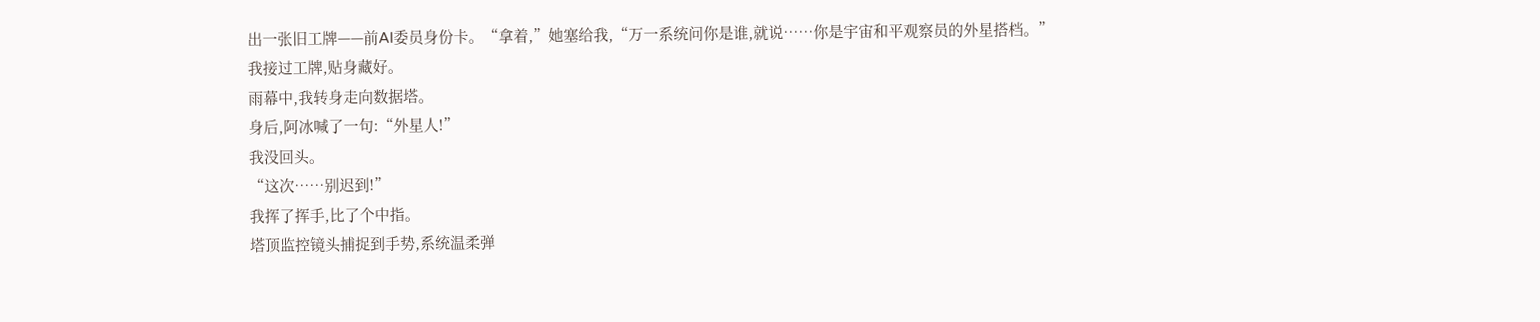出一张旧工牌——前AI委员身份卡。“拿着,”她塞给我,“万一系统问你是谁,就说……你是宇宙和平观察员的外星搭档。”
我接过工牌,贴身藏好。
雨幕中,我转身走向数据塔。
身后,阿冰喊了一句:“外星人!”
我没回头。
“这次……别迟到!”
我挥了挥手,比了个中指。
塔顶监控镜头捕捉到手势,系统温柔弹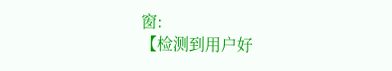窗:
【检测到用户好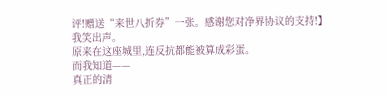评!赠送“来世八折券”一张。感谢您对净界协议的支持!】
我笑出声。
原来在这座城里,连反抗都能被算成彩蛋。
而我知道——
真正的清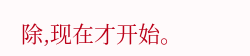除,现在才开始。